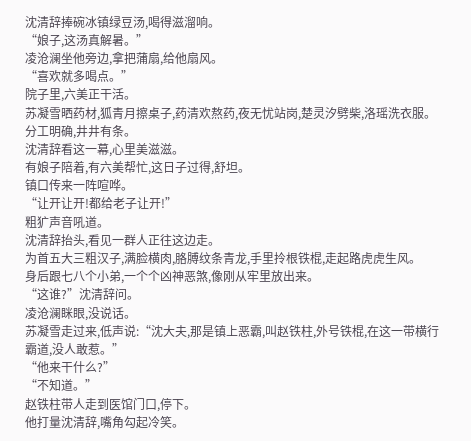沈清辞捧碗冰镇绿豆汤,喝得滋溜响。
“娘子,这汤真解暑。”
凌沧澜坐他旁边,拿把蒲扇,给他扇风。
“喜欢就多喝点。”
院子里,六美正干活。
苏凝雪晒药材,狐青月擦桌子,药清欢熬药,夜无忧站岗,楚灵汐劈柴,洛瑶洗衣服。
分工明确,井井有条。
沈清辞看这一幕,心里美滋滋。
有娘子陪着,有六美帮忙,这日子过得,舒坦。
镇口传来一阵喧哗。
“让开让开!都给老子让开!”
粗犷声音吼道。
沈清辞抬头,看见一群人正往这边走。
为首五大三粗汉子,满脸横肉,胳膊纹条青龙,手里拎根铁棍,走起路虎虎生风。
身后跟七八个小弟,一个个凶神恶煞,像刚从牢里放出来。
“这谁?”沈清辞问。
凌沧澜眯眼,没说话。
苏凝雪走过来,低声说:“沈大夫,那是镇上恶霸,叫赵铁柱,外号铁棍,在这一带横行霸道,没人敢惹。”
“他来干什么?”
“不知道。”
赵铁柱带人走到医馆门口,停下。
他打量沈清辞,嘴角勾起冷笑。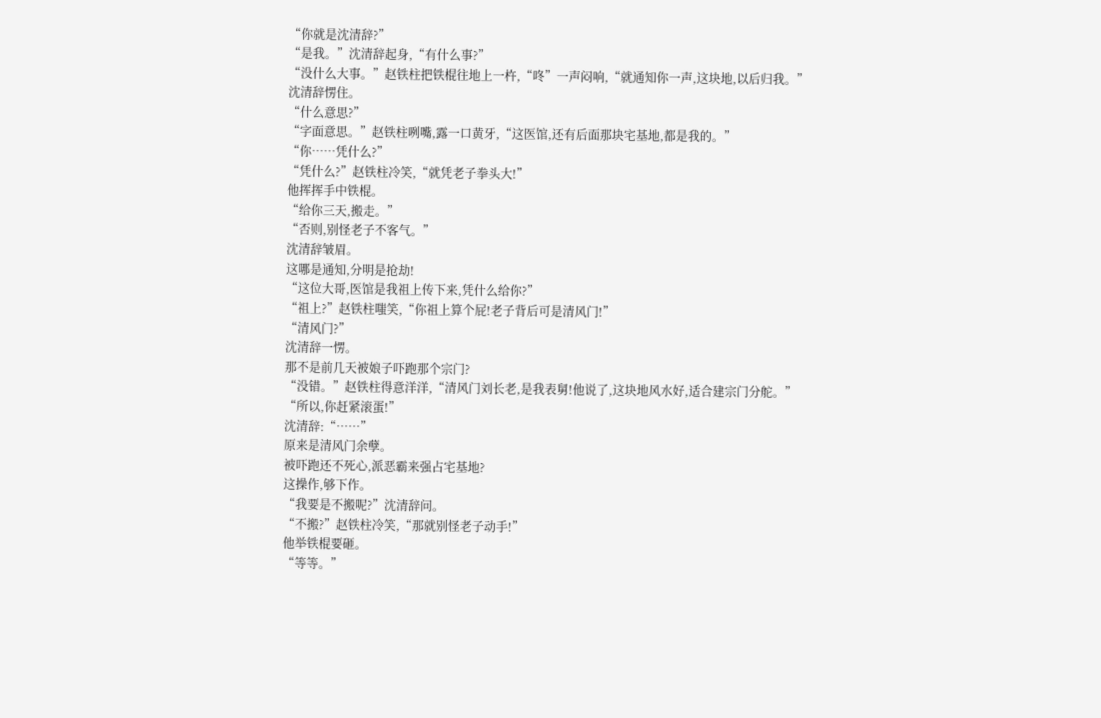“你就是沈清辞?”
“是我。”沈清辞起身,“有什么事?”
“没什么大事。”赵铁柱把铁棍往地上一杵,“咚”一声闷响,“就通知你一声,这块地,以后归我。”
沈清辞愣住。
“什么意思?”
“字面意思。”赵铁柱咧嘴,露一口黄牙,“这医馆,还有后面那块宅基地,都是我的。”
“你……凭什么?”
“凭什么?”赵铁柱冷笑,“就凭老子拳头大!”
他挥挥手中铁棍。
“给你三天,搬走。”
“否则,别怪老子不客气。”
沈清辞皱眉。
这哪是通知,分明是抢劫!
“这位大哥,医馆是我祖上传下来,凭什么给你?”
“祖上?”赵铁柱嗤笑,“你祖上算个屁!老子背后可是清风门!”
“清风门?”
沈清辞一愣。
那不是前几天被娘子吓跑那个宗门?
“没错。”赵铁柱得意洋洋,“清风门刘长老,是我表舅!他说了,这块地风水好,适合建宗门分舵。”
“所以,你赶紧滚蛋!”
沈清辞:“……”
原来是清风门余孽。
被吓跑还不死心,派恶霸来强占宅基地?
这操作,够下作。
“我要是不搬呢?”沈清辞问。
“不搬?”赵铁柱冷笑,“那就别怪老子动手!”
他举铁棍要砸。
“等等。”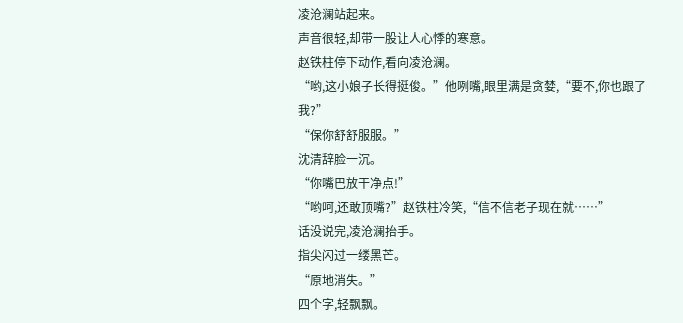凌沧澜站起来。
声音很轻,却带一股让人心悸的寒意。
赵铁柱停下动作,看向凌沧澜。
“哟,这小娘子长得挺俊。”他咧嘴,眼里满是贪婪,“要不,你也跟了我?”
“保你舒舒服服。”
沈清辞脸一沉。
“你嘴巴放干净点!”
“哟呵,还敢顶嘴?”赵铁柱冷笑,“信不信老子现在就……”
话没说完,凌沧澜抬手。
指尖闪过一缕黑芒。
“原地消失。”
四个字,轻飘飘。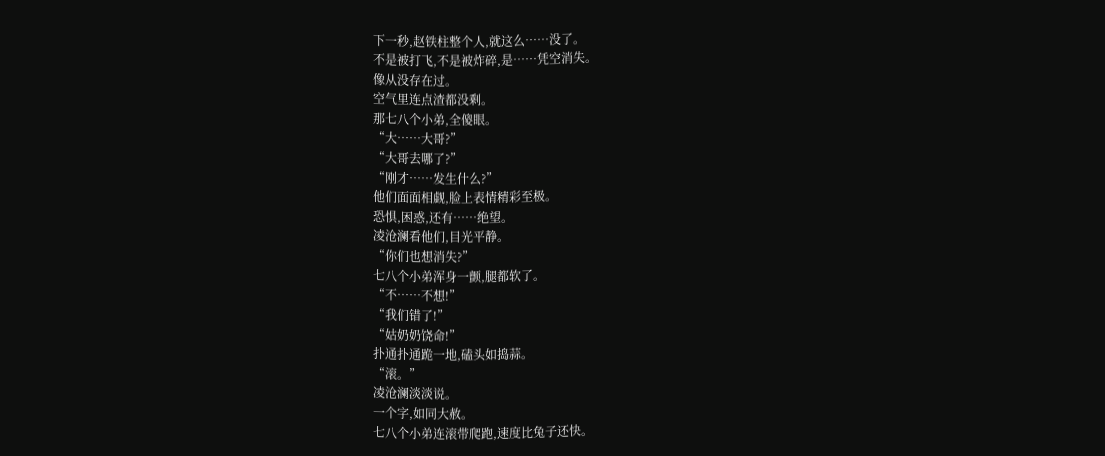下一秒,赵铁柱整个人,就这么……没了。
不是被打飞,不是被炸碎,是……凭空消失。
像从没存在过。
空气里连点渣都没剩。
那七八个小弟,全傻眼。
“大……大哥?”
“大哥去哪了?”
“刚才……发生什么?”
他们面面相觑,脸上表情精彩至极。
恐惧,困惑,还有……绝望。
凌沧澜看他们,目光平静。
“你们也想消失?”
七八个小弟浑身一颤,腿都软了。
“不……不想!”
“我们错了!”
“姑奶奶饶命!”
扑通扑通跪一地,磕头如捣蒜。
“滚。”
凌沧澜淡淡说。
一个字,如同大赦。
七八个小弟连滚带爬跑,速度比兔子还快。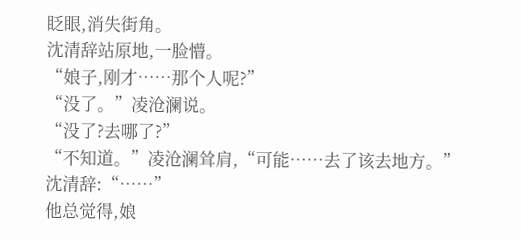眨眼,消失街角。
沈清辞站原地,一脸懵。
“娘子,刚才……那个人呢?”
“没了。”凌沧澜说。
“没了?去哪了?”
“不知道。”凌沧澜耸肩,“可能……去了该去地方。”
沈清辞:“……”
他总觉得,娘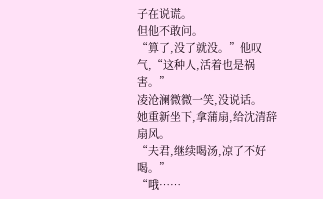子在说谎。
但他不敢问。
“算了,没了就没。”他叹气,“这种人,活着也是祸害。”
凌沧澜微微一笑,没说话。
她重新坐下,拿蒲扇,给沈清辞扇风。
“夫君,继续喝汤,凉了不好喝。”
“哦……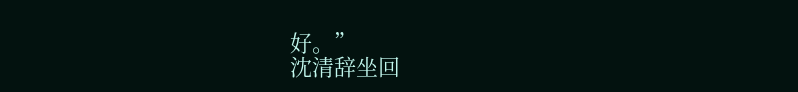好。”
沈清辞坐回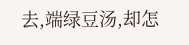去,端绿豆汤,却怎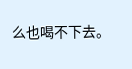么也喝不下去。